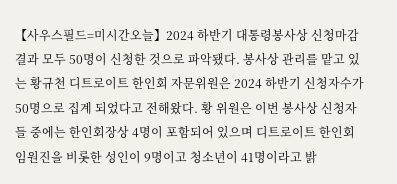【사우스필드=미시간오늘】2024 하반기 대통령봉사상 신청마감 결과 모두 50명이 신청한 것으로 파악됐다. 봉사상 관리를 맡고 있는 황규천 디트로이트 한인회 자문위원은 2024 하반기 신청자수가 50명으로 집계 되었다고 전해왔다. 황 위원은 이번 봉사상 신청자들 중에는 한인회장상 4명이 포함되어 있으며 디트로이트 한인회 임원진을 비롯한 성인이 9명이고 청소년이 41명이라고 밝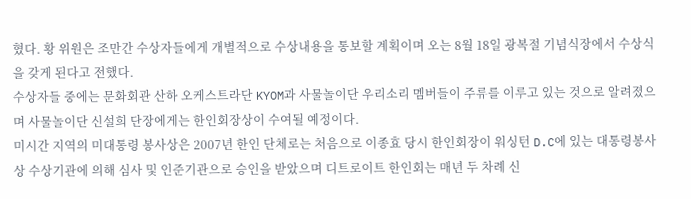혔다. 황 위원은 조만간 수상자들에게 개별적으로 수상내용을 통보할 계획이며 오는 8월 18일 광복절 기념식장에서 수상식을 갖게 된다고 전했다.
수상자들 중에는 문화회관 산하 오케스트라단 KYOM과 사물놀이단 우리소리 멤버들이 주류를 이루고 있는 것으로 알려졌으며 사물놀이단 신설희 단장에게는 한인회장상이 수여될 예정이다.
미시간 지역의 미대통령 봉사상은 2007년 한인 단체로는 처음으로 이종효 당시 한인회장이 워싱턴 D.C에 있는 대통령봉사상 수상기관에 의해 심사 및 인준기관으로 승인을 받았으며 디트로이트 한인회는 매년 두 차례 신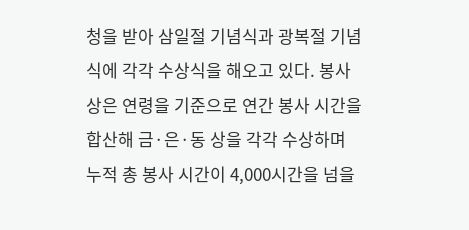청을 받아 삼일절 기념식과 광복절 기념식에 각각 수상식을 해오고 있다. 봉사상은 연령을 기준으로 연간 봉사 시간을 합산해 금·은·동 상을 각각 수상하며 누적 총 봉사 시간이 4,000시간을 넘을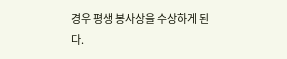경우 평생 봉사상을 수상하게 된다.